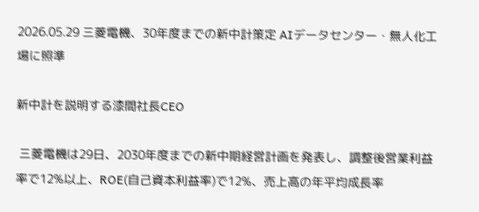2026.05.29 三菱電機、30年度までの新中計策定 AIデータセンター・無人化工場に照準

新中計を説明する漆間社長CEO

 三菱電機は29日、2030年度までの新中期経営計画を発表し、調整後営業利益率で12%以上、ROE(自己資本利益率)で12%、売上高の年平均成長率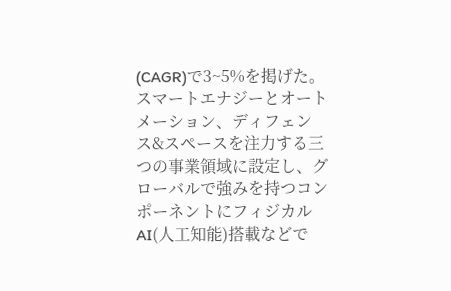(CAGR)で3~5%を掲げた。スマートエナジーとオートメーション、ディフェンス&スペースを注力する三つの事業領域に設定し、グローバルで強みを持つコンポーネントにフィジカルAI(人工知能)搭載などで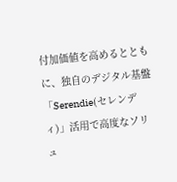付加価値を高めるとともに、独自のデジタル基盤「Serendie(セレンディ)」活用で高度なソリュ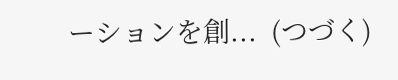ーションを創...  (つづく)